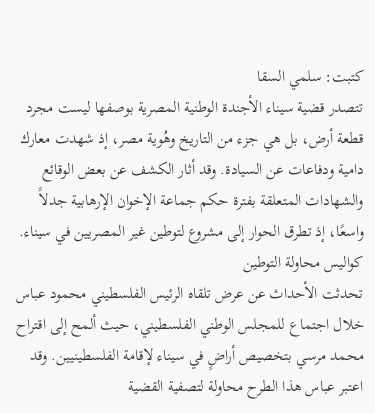كتبت: سلمي السقا
تتصدر قضية سيناء الأجندة الوطنية المصرية بوصفها ليست مجرد قطعة أرض، بل هي جزء من التاريخ وهُوية مصر، إذ شهدت معارك دامية ودفاعات عن السيادة. وقد أثار الكشف عن بعض الوقائع والشهادات المتعلقة بفترة حكم جماعة الإخوان الإرهابية جدلاً واسعًا، إذ تطرق الحوار إلى مشروع لتوطين غير المصريين في سيناء.
كواليس محاولة التوطين
تحدثت الأحداث عن عرض تلقاه الرئيس الفلسطيني محمود عباس خلال اجتماع للمجلس الوطني الفلسطيني، حيث ألمح إلى اقتراح محمد مرسي بتخصيص أراضٍ في سيناء لإقامة الفلسطينيين. وقد اعتبر عباس هذا الطرح محاولة لتصفية القضية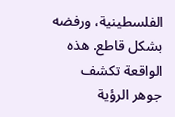الفلسطينية، ورفضه بشكل قاطع. هذه الواقعة تكشف جوهر الرؤية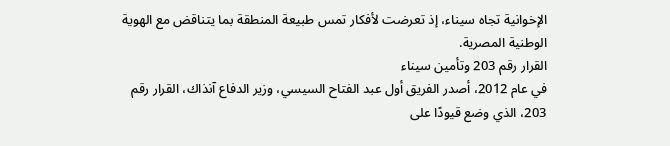الإخوانية تجاه سيناء، إذ تعرضت لأفكار تمس طبيعة المنطقة بما يتناقض مع الهوية الوطنية المصرية.
القرار رقم 203 وتأمين سيناء
في عام 2012، أصدر الفريق أول عبد الفتاح السيسي، وزير الدفاع آنذاك، القرار رقم 203، الذي وضع قيودًا على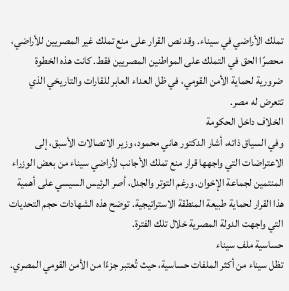تملك الأراضي في سيناء. وقد نص القرار على منع تملك غير المصريين للأراضي، محصرًا الحق في التملك على المواطنين المصريين فقط. كانت هذه الخطوة ضرورية لحماية الأمن القومي، في ظل العداء العابر للقارات والتاريخي الذي تتعرض له مصر.
الخلاف داخل الحكومة
وفي السياق ذاته، أشار الدكتور هاني محمود، وزير الاتصالات الأسبق، إلى الاعتراضات التي واجهها قرار منع تملك الأجانب لأراضي سيناء من بعض الوزراء المنتمين لجماعة الإخوان. ورغم التوتر والجدل، أصر الرئيس السيسي على أهمية هذا القرار لحماية طبيعة المنطقة الاستراتيجية. توضح هذه الشهادات حجم التحديات التي واجهت الدولة المصرية خلال تلك الفترة.
حساسية ملف سيناء
تظل سيناء من أكثر الملفات حساسية، حيث تُعتبر جزءًا من الأمن القومي المصري.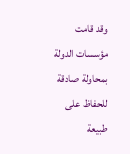وقد قامت مؤسسات الدولة بمحاولة صادقة للحفاظ على طبيعة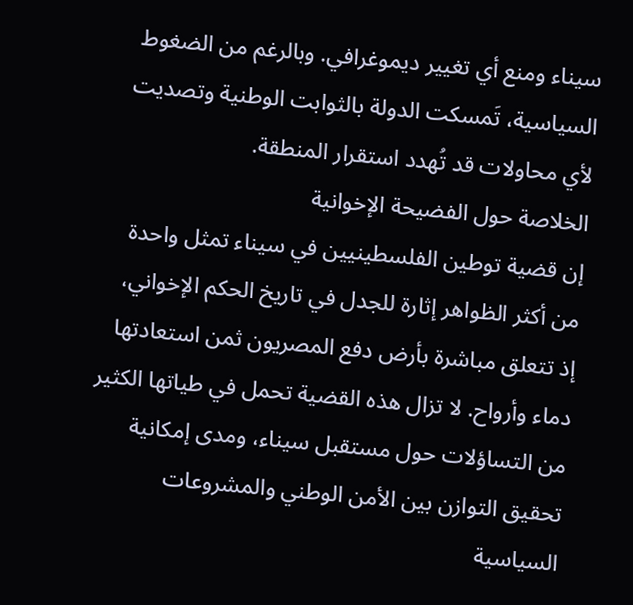سيناء ومنع أي تغيير ديموغرافي. وبالرغم من الضغوط السياسية، تَمسكت الدولة بالثوابت الوطنية وتصديت لأي محاولات قد تُهدد استقرار المنطقة.
الخلاصة حول الفضيحة الإخوانية
إن قضية توطين الفلسطينيين في سيناء تمثل واحدة من أكثر الظواهر إثارة للجدل في تاريخ الحكم الإخواني، إذ تتعلق مباشرة بأرض دفع المصريون ثمن استعادتها دماء وأرواح. لا تزال هذه القضية تحمل في طياتها الكثير من التساؤلات حول مستقبل سيناء، ومدى إمكانية تحقيق التوازن بين الأمن الوطني والمشروعات السياسية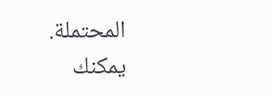المحتملة.
يمكنك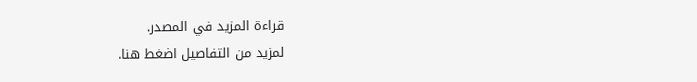قراءة المزيد في المصدر.
لمزيد من التفاصيل اضغط هنا.